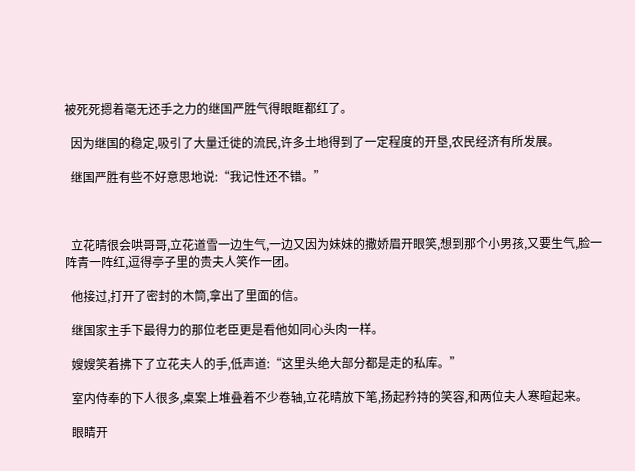被死死摁着毫无还手之力的继国严胜气得眼眶都红了。

  因为继国的稳定,吸引了大量迁徙的流民,许多土地得到了一定程度的开垦,农民经济有所发展。

  继国严胜有些不好意思地说:“我记性还不错。”



  立花晴很会哄哥哥,立花道雪一边生气,一边又因为妹妹的撒娇眉开眼笑,想到那个小男孩,又要生气,脸一阵青一阵红,逗得亭子里的贵夫人笑作一团。

  他接过,打开了密封的木筒,拿出了里面的信。

  继国家主手下最得力的那位老臣更是看他如同心头肉一样。

  嫂嫂笑着拂下了立花夫人的手,低声道:“这里头绝大部分都是走的私库。”

  室内侍奉的下人很多,桌案上堆叠着不少卷轴,立花晴放下笔,扬起矜持的笑容,和两位夫人寒暄起来。

  眼睛开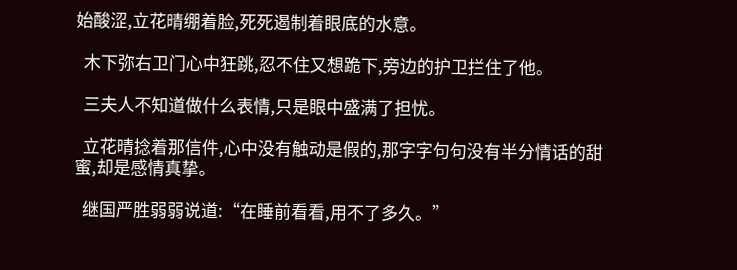始酸涩,立花晴绷着脸,死死遏制着眼底的水意。

  木下弥右卫门心中狂跳,忍不住又想跪下,旁边的护卫拦住了他。

  三夫人不知道做什么表情,只是眼中盛满了担忧。

  立花晴捻着那信件,心中没有触动是假的,那字字句句没有半分情话的甜蜜,却是感情真挚。

  继国严胜弱弱说道:“在睡前看看,用不了多久。”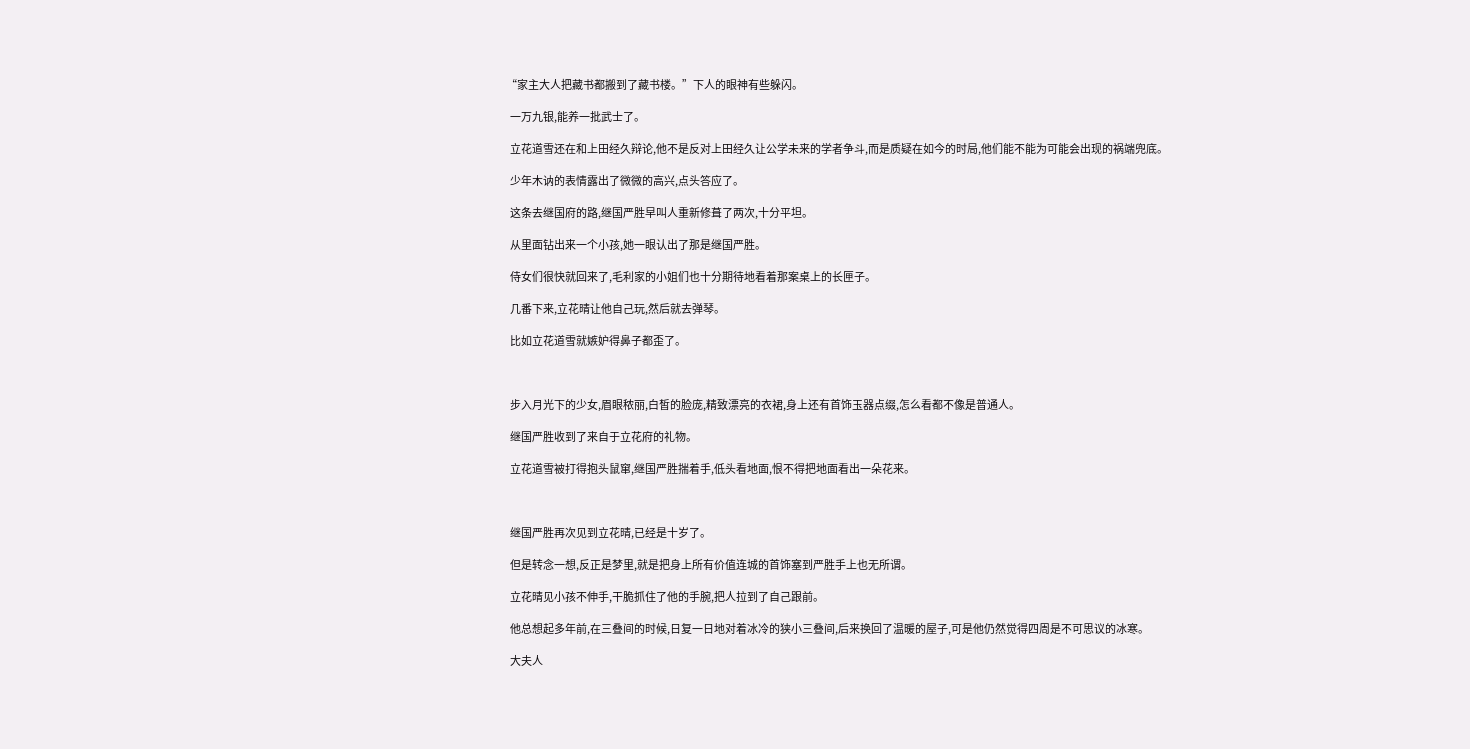“家主大人把藏书都搬到了藏书楼。”下人的眼神有些躲闪。

  一万九银,能养一批武士了。

  立花道雪还在和上田经久辩论,他不是反对上田经久让公学未来的学者争斗,而是质疑在如今的时局,他们能不能为可能会出现的祸端兜底。

  少年木讷的表情露出了微微的高兴,点头答应了。

  这条去继国府的路,继国严胜早叫人重新修葺了两次,十分平坦。

  从里面钻出来一个小孩,她一眼认出了那是继国严胜。

  侍女们很快就回来了,毛利家的小姐们也十分期待地看着那案桌上的长匣子。

  几番下来,立花晴让他自己玩,然后就去弹琴。

  比如立花道雪就嫉妒得鼻子都歪了。



  步入月光下的少女,眉眼秾丽,白皙的脸庞,精致漂亮的衣裙,身上还有首饰玉器点缀,怎么看都不像是普通人。

  继国严胜收到了来自于立花府的礼物。

  立花道雪被打得抱头鼠窜,继国严胜揣着手,低头看地面,恨不得把地面看出一朵花来。



  继国严胜再次见到立花晴,已经是十岁了。

  但是转念一想,反正是梦里,就是把身上所有价值连城的首饰塞到严胜手上也无所谓。

  立花晴见小孩不伸手,干脆抓住了他的手腕,把人拉到了自己跟前。

  他总想起多年前,在三叠间的时候,日复一日地对着冰冷的狭小三叠间,后来换回了温暖的屋子,可是他仍然觉得四周是不可思议的冰寒。

  大夫人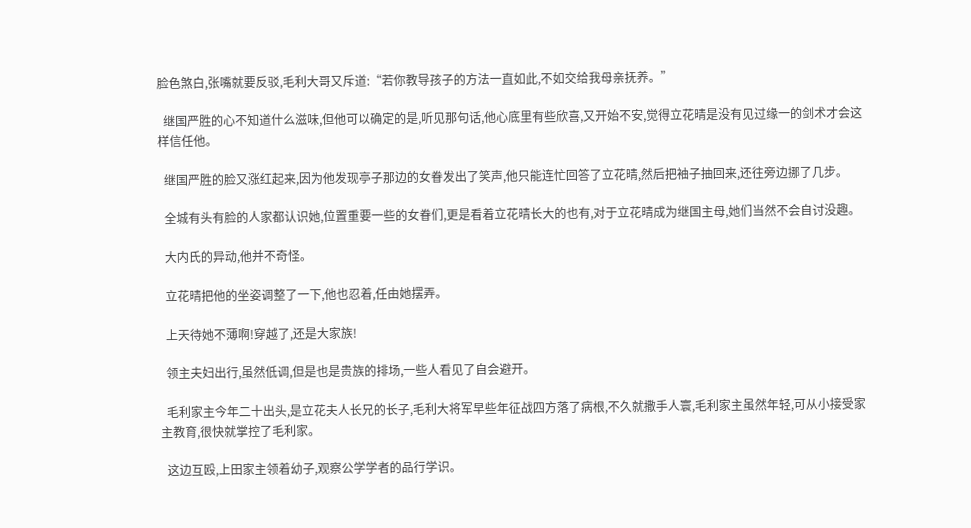脸色煞白,张嘴就要反驳,毛利大哥又斥道:“若你教导孩子的方法一直如此,不如交给我母亲抚养。”

  继国严胜的心不知道什么滋味,但他可以确定的是,听见那句话,他心底里有些欣喜,又开始不安,觉得立花晴是没有见过缘一的剑术才会这样信任他。

  继国严胜的脸又涨红起来,因为他发现亭子那边的女眷发出了笑声,他只能连忙回答了立花晴,然后把袖子抽回来,还往旁边挪了几步。

  全城有头有脸的人家都认识她,位置重要一些的女眷们,更是看着立花晴长大的也有,对于立花晴成为继国主母,她们当然不会自讨没趣。

  大内氏的异动,他并不奇怪。

  立花晴把他的坐姿调整了一下,他也忍着,任由她摆弄。

  上天待她不薄啊!穿越了,还是大家族!

  领主夫妇出行,虽然低调,但是也是贵族的排场,一些人看见了自会避开。

  毛利家主今年二十出头,是立花夫人长兄的长子,毛利大将军早些年征战四方落了病根,不久就撒手人寰,毛利家主虽然年轻,可从小接受家主教育,很快就掌控了毛利家。

  这边互殴,上田家主领着幼子,观察公学学者的品行学识。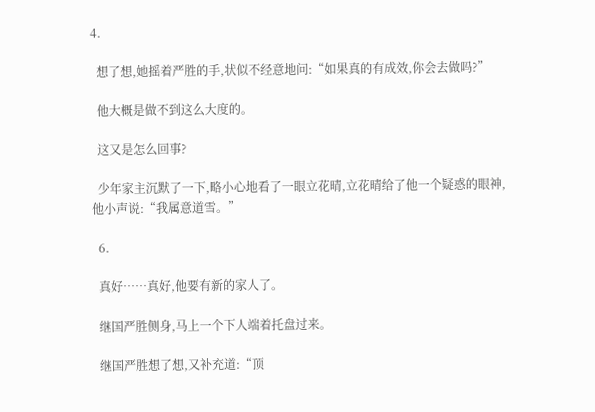4.

  想了想,她摇着严胜的手,状似不经意地问:“如果真的有成效,你会去做吗?”

  他大概是做不到这么大度的。

  这又是怎么回事?

  少年家主沉默了一下,略小心地看了一眼立花晴,立花晴给了他一个疑惑的眼神,他小声说:“我属意道雪。”

  6.

  真好……真好,他要有新的家人了。

  继国严胜侧身,马上一个下人端着托盘过来。

  继国严胜想了想,又补充道:“顶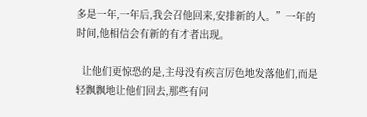多是一年,一年后,我会召他回来,安排新的人。”一年的时间,他相信会有新的有才者出现。

  让他们更惊恐的是,主母没有疾言厉色地发落他们,而是轻飘飘地让他们回去,那些有问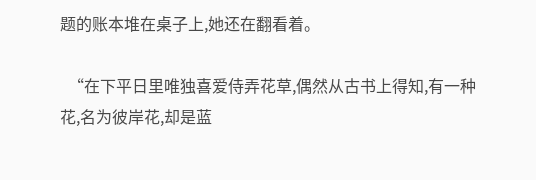题的账本堆在桌子上,她还在翻看着。

  “在下平日里唯独喜爱侍弄花草,偶然从古书上得知,有一种花,名为彼岸花,却是蓝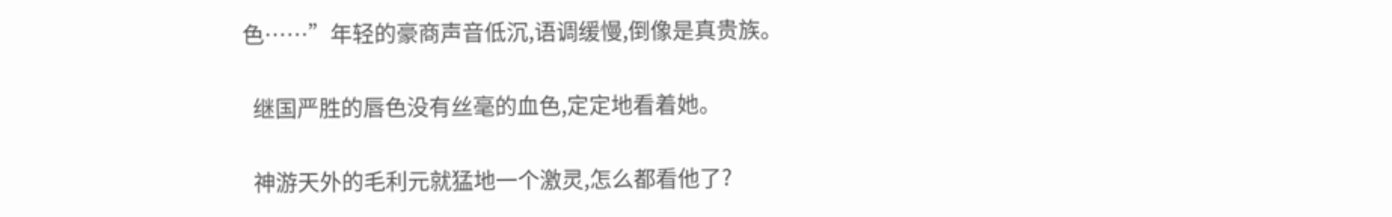色……”年轻的豪商声音低沉,语调缓慢,倒像是真贵族。

  继国严胜的唇色没有丝毫的血色,定定地看着她。

  神游天外的毛利元就猛地一个激灵,怎么都看他了?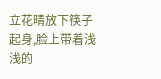立花晴放下筷子起身,脸上带着浅浅的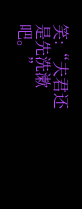笑:“夫君还是先洗漱吧。”